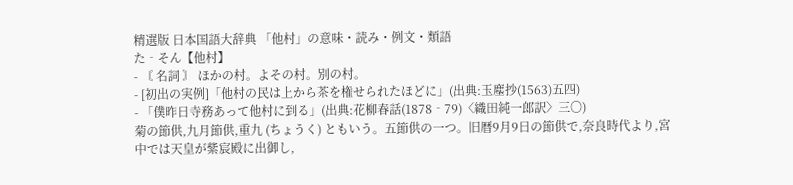精選版 日本国語大辞典 「他村」の意味・読み・例文・類語
た‐そん【他村】
- 〘 名詞 〙 ほかの村。よその村。別の村。
- [初出の実例]「他村の民は上から茶を権せられたほどに」(出典:玉塵抄(1563)五四)
- 「僕昨日寺務あって他村に到る」(出典:花柳春話(1878‐79)〈織田純一郎訳〉三〇)
菊の節供,九月節供,重九 (ちょうく) ともいう。五節供の一つ。旧暦9月9日の節供で,奈良時代より,宮中では天皇が紫宸殿に出御し,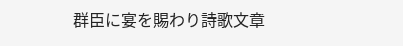群臣に宴を賜わり詩歌文章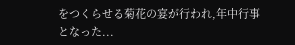をつくらせる菊花の宴が行われ,年中行事となった...